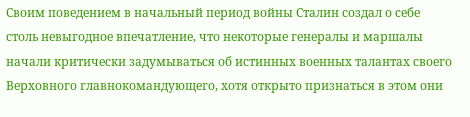Своим поведением в начальный период войны Сталин создал о себе столь невыгодное впечатление, что некоторые генералы и маршалы начали критически задумываться об истинных военных талантах своего Верховного главнокомандующего, хотя открыто признаться в этом они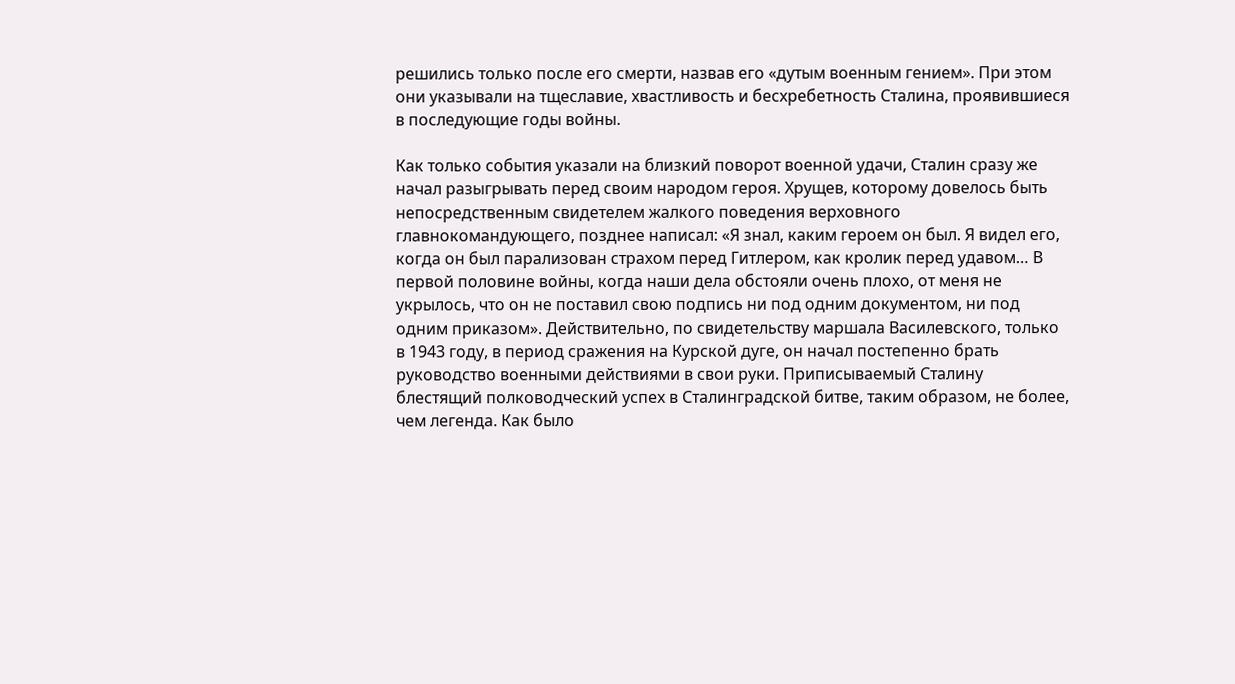решились только после его смерти, назвав его «дутым военным гением». При этом они указывали на тщеславие, хвастливость и бесхребетность Сталина, проявившиеся в последующие годы войны.

Как только события указали на близкий поворот военной удачи, Сталин сразу же начал разыгрывать перед своим народом героя. Хрущев, которому довелось быть непосредственным свидетелем жалкого поведения верховного главнокомандующего, позднее написал: «Я знал, каким героем он был. Я видел его, когда он был парализован страхом перед Гитлером, как кролик перед удавом… В первой половине войны, когда наши дела обстояли очень плохо, от меня не укрылось, что он не поставил свою подпись ни под одним документом, ни под одним приказом». Действительно, по свидетельству маршала Василевского, только в 1943 году, в период сражения на Курской дуге, он начал постепенно брать руководство военными действиями в свои руки. Приписываемый Сталину блестящий полководческий успех в Сталинградской битве, таким образом, не более, чем легенда. Как было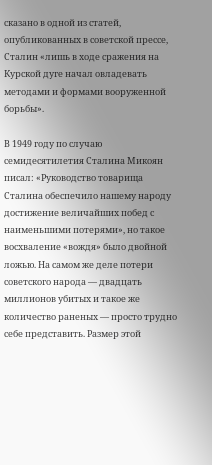сказано в одной из статей, опубликованных в советской прессе, Сталин «лишь в ходе сражения на Курской дуге начал овладевать методами и формами вооруженной борьбы».

В 1949 году по случаю семидесятилетия Сталина Микоян писал: «Руководство товарища Сталина обеспечило нашему народу достижение величайших побед с наименьшими потерями», но такое восхваление «вождя» было двойной ложью. На самом же деле потери советского народа — двадцать миллионов убитых и такое же количество раненых — просто трудно себе представить. Размер этой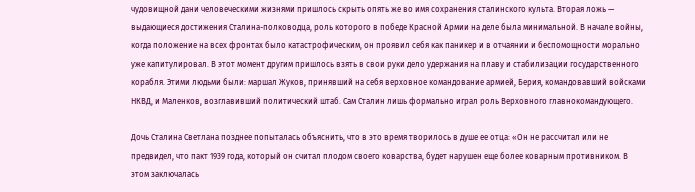чудовищной дани человеческими жизнями пришлось скрыть опять же во имя сохранения сталинского культа. Вторая ложь — выдающиеся достижения Сталина-полководца, роль которого в победе Красной Армии на деле была минимальной. В начале войны, когда положение на всех фронтах было катастрофическим, он проявил себя как паникер и в отчаянии и беспомощности морально уже капитулировал. В этот момент другим пришлось взять в свои руки дело удержания на плаву и стабилизации государственного корабля. Этими людьми были: маршал Жуков, принявший на себя верховное командование армией, Берия, командовавший войсками НКВД, и Маленков, возглавивший политический штаб. Сам Сталин лишь формально играл роль Верховного главнокомандующего.

Дочь Сталина Светлана позднее попыталась объяснить, что в это время творилось в душе ее отца: «Он не рассчитал или не предвидел, что пакт 1939 года, который он считал плодом своего коварства, будет нарушен еще более коварным противником. В этом заключалась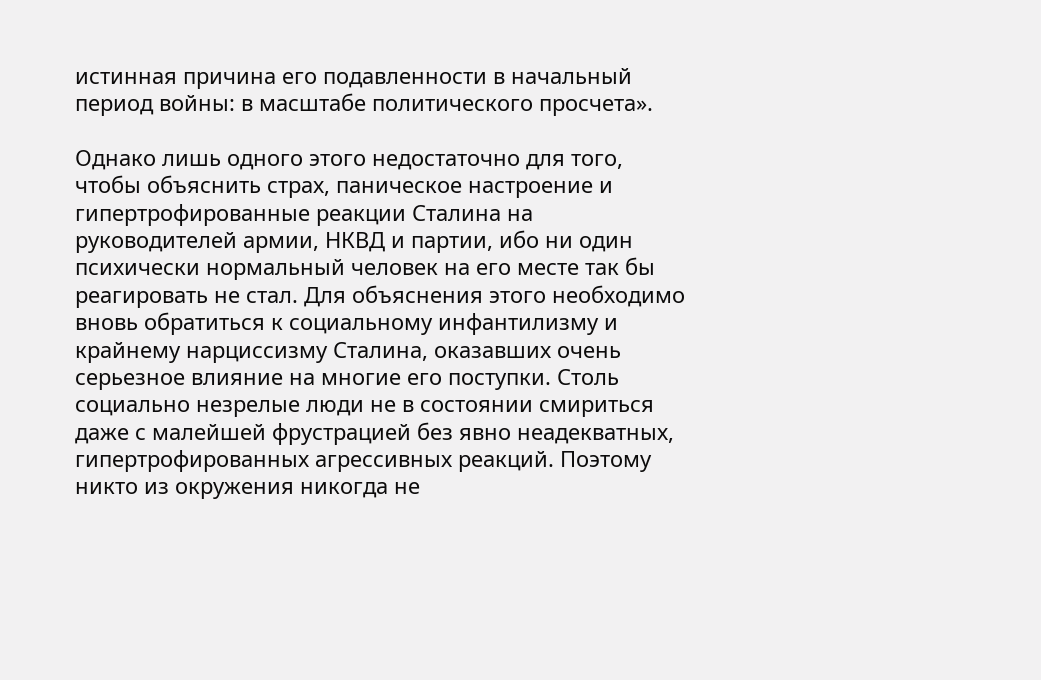истинная причина его подавленности в начальный период войны: в масштабе политического просчета».

Однако лишь одного этого недостаточно для того, чтобы объяснить страх, паническое настроение и гипертрофированные реакции Сталина на руководителей армии, НКВД и партии, ибо ни один психически нормальный человек на его месте так бы реагировать не стал. Для объяснения этого необходимо вновь обратиться к социальному инфантилизму и крайнему нарциссизму Сталина, оказавших очень серьезное влияние на многие его поступки. Столь социально незрелые люди не в состоянии смириться даже с малейшей фрустрацией без явно неадекватных, гипертрофированных агрессивных реакций. Поэтому никто из окружения никогда не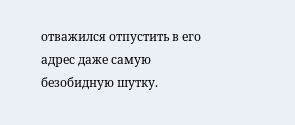отважился отпустить в его адрес даже самую безобидную шутку.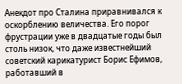Анекдот про Сталина приравнивался к оскорблению величества. Его порог фрустрации уже в двадцатые годы был столь низок, что даже известнейший советский карикатурист Борис Ефимов, работавший в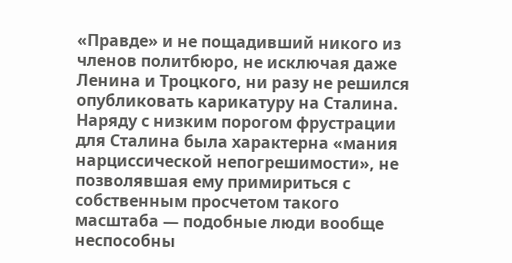«Правде» и не пощадивший никого из членов политбюро, не исключая даже Ленина и Троцкого, ни разу не решился опубликовать карикатуру на Сталина. Наряду с низким порогом фрустрации для Сталина была характерна «мания нарциссической непогрешимости», не позволявшая ему примириться с собственным просчетом такого масштаба — подобные люди вообще неспособны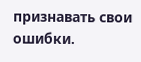признавать свои ошибки.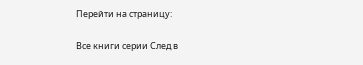Перейти на страницу:

Все книги серии След в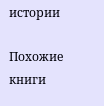истории

Похожие книги